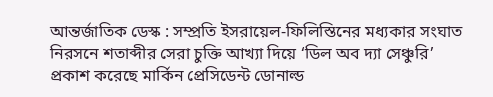আন্তর্জাতিক ডেস্ক : সম্প্রতি ইসরায়েল-ফিলিস্তিনের মধ্যকার সংঘাত নিরসনে শতাব্দীর সেরা চুক্তি আখ্যা দিয়ে ‘ডিল অব দ্যা সেঞ্চুরি’ প্রকাশ করেছে মার্কিন প্রেসিডেন্ট ডোনাল্ড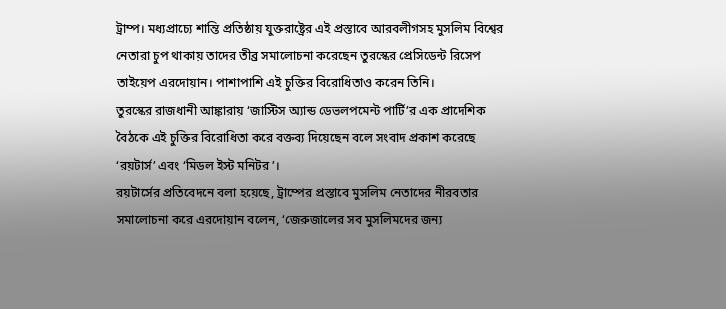ট্রাম্প। মধ্যপ্রাচ্যে শান্তি প্রতিষ্ঠায় যুক্তরাষ্ট্রের এই প্রস্তাবে আরবলীগসহ মুসলিম বিশ্বের নেতারা চুপ থাকায় তাদের তীব্র সমালোচনা করেছেন তুরস্কের প্রেসিডেন্ট রিসেপ তাইয়েপ এরদোয়ান। পাশাপাশি এই চুক্তির বিরোধিতাও করেন তিনি।
তুরস্কের রাজধানী আঙ্কারায় ‘জাস্টিস অ্যান্ড ডেভলপমেন্ট পার্টি’র এক প্রাদেশিক বৈঠকে এই চুক্তির বিরোধিতা করে বক্তব্য দিয়েছেন বলে সংবাদ প্রকাশ করেছে ‘রয়টার্স’ এবং ‘মিডল ইস্ট মনিটর’।
রয়টার্সের প্রতিবেদনে বলা হয়েছে, ট্রাম্পের প্রস্তাবে মুসলিম নেতাদের নীরবতার সমালোচনা করে এরদোয়ান বলেন, ‘জেরুজালের সব মুসলিমদের জন্য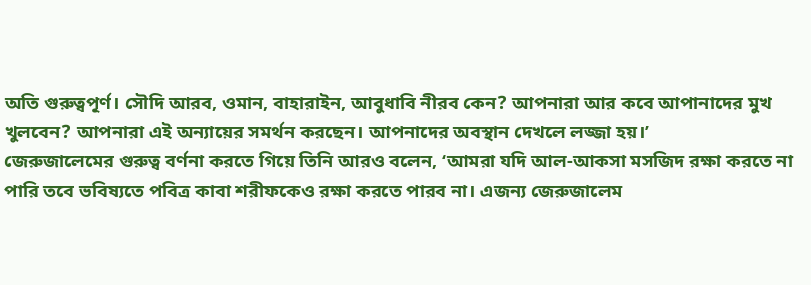অতি গুরুত্বপূর্ণ। সৌদি আরব, ওমান, বাহারাইন, আবুধাবি নীরব কেন? আপনারা আর কবে আপানাদের মুখ খুলবেন? আপনারা এই অন্যায়ের সমর্থন করছেন। আপনাদের অবস্থান দেখলে লজ্জা হয়।’
জেরুজালেমের গুরুত্ব বর্ণনা করতে গিয়ে তিনি আরও বলেন, ‘আমরা যদি আল-আকসা মসজিদ রক্ষা করতে না পারি তবে ভবিষ্যতে পবিত্র কাবা শরীফকেও রক্ষা করতে পারব না। এজন্য জেরুজালেম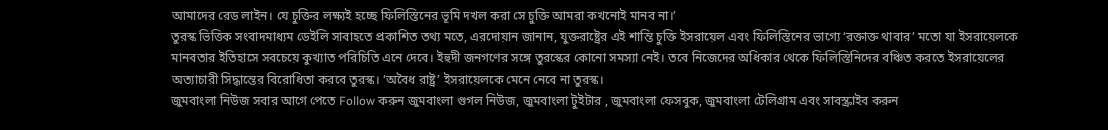আমাদের রেড লাইন। যে চুক্তির লক্ষ্যই হচ্ছে ফিলিস্তিনের ভূমি দখল করা সে চুক্তি আমরা কখনোই মানব না।’
তুরস্ক ভিত্তিক সংবাদমাধ্যম ডেইলি সাবাহতে প্রকাশিত তথ্য মতে, এরদোয়ান জানান, যুক্তরাষ্ট্রের এই শান্তি চুক্তি ইসরায়েল এবং ফিলিস্তিনের ভাগ্যে ‘রক্তাক্ত থাবার’ মতো যা ইসরায়েলকে মানবতার ইতিহাসে সবচেয়ে কুখ্যাত পরিচিতি এনে দেবে। ইহুদী জনগণের সঙ্গে তুরস্কের কোনো সমস্যা নেই। তবে নিজেদের অধিকার থেকে ফিলিস্তিনিদের বঞ্চিত করতে ইসরায়েলের অত্যাচারী সিদ্ধান্তের বিরোধিতা করবে তুরস্ক। ‘অবৈধ রাষ্ট্র’ ইসরায়েলকে মেনে নেবে না তুরস্ক।
জুমবাংলা নিউজ সবার আগে পেতে Follow করুন জুমবাংলা গুগল নিউজ, জুমবাংলা টুইটার , জুমবাংলা ফেসবুক, জুমবাংলা টেলিগ্রাম এবং সাবস্ক্রাইব করুন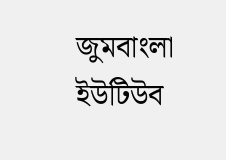জুমবাংলা ইউটিউব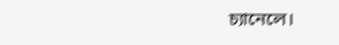চ্যানেলে।